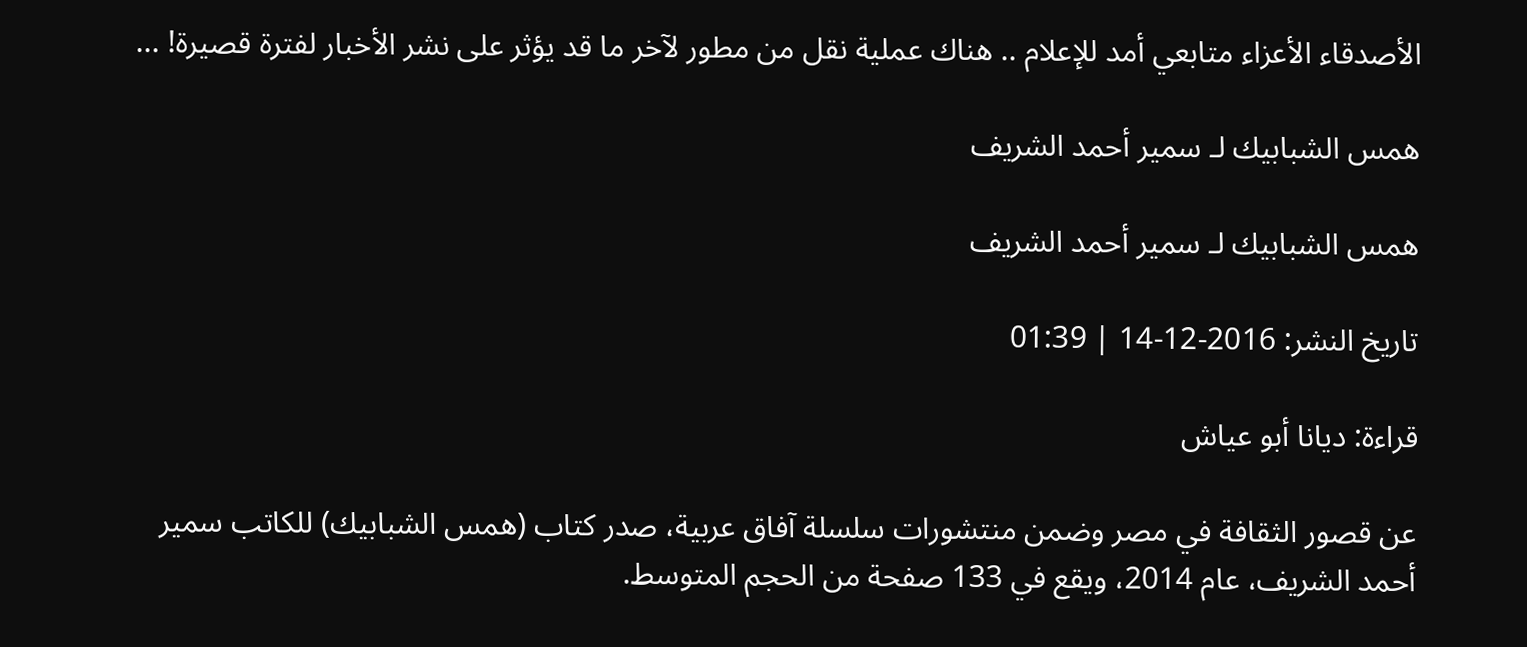الأصدقاء الأعزاء متابعي أمد للإعلام .. هناك عملية نقل من مطور لآخر ما قد يؤثر على نشر الأخبار لفترة قصيرة! ...

همس الشبابيك لـ سمير أحمد الشريف

همس الشبابيك لـ سمير أحمد الشريف

تاريخ النشر: 2016-12-14 | 01:39

قراءة: ديانا أبو عياش

عن قصور الثقافة في مصر وضمن منتشورات سلسلة آفاق عربية، صدر كتاب (همس الشبابيك) للكاتب سمير أحمد الشريف، عام 2014، ويقع في 133 صفحة من الحجم المتوسط.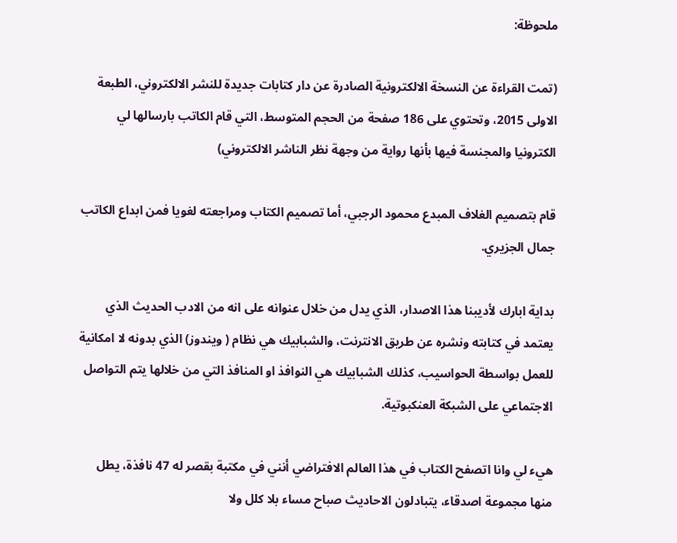ملحوظة:

(تمت القراءة عن النسخة الالكترونية الصادرة عن دار كتابات جديدة للنشر الالكتروني، الطبعة الاولى 2015، وتحتوي على 186 صفحة من الحجم المتوسط، التي قام الكاتب بارسالها لي الكترونيا والمجنسة فيها بأنها رواية من وجهة نظر الناشر الالكتروني)

قام بتصميم الغلاف المبدع محمود الرجبي، أما تصميم الكتاب ومراجعته لغويا فمن ابداع الكاتب جمال الجزيري.

بداية ابارك لأديبنا هذا الاصدار، الذي يدل من خلال عنوانه على انه من الادب الحديث الذي يعتمد في كتابته ونشره عن طريق الانترنت، والشبابيك هي نظام ( ويندوز) الذي بدونه لا امكانية للعمل بواسطة الحواسيب، كذلك الشبابيك هي النوافذ او المنافذ التي من خلالها يتم التواصل الاجتماعي على الشبكة العنكبوتية.

هيء لي وانا اتصفح الكتاب في هذا العالم الافتراضي أنني في مكتبة بقصر له 47 نافذة، يطل منها مجموعة اصدقاء، يتبادلون الاحاديث صباح مساء بلا كلل ولا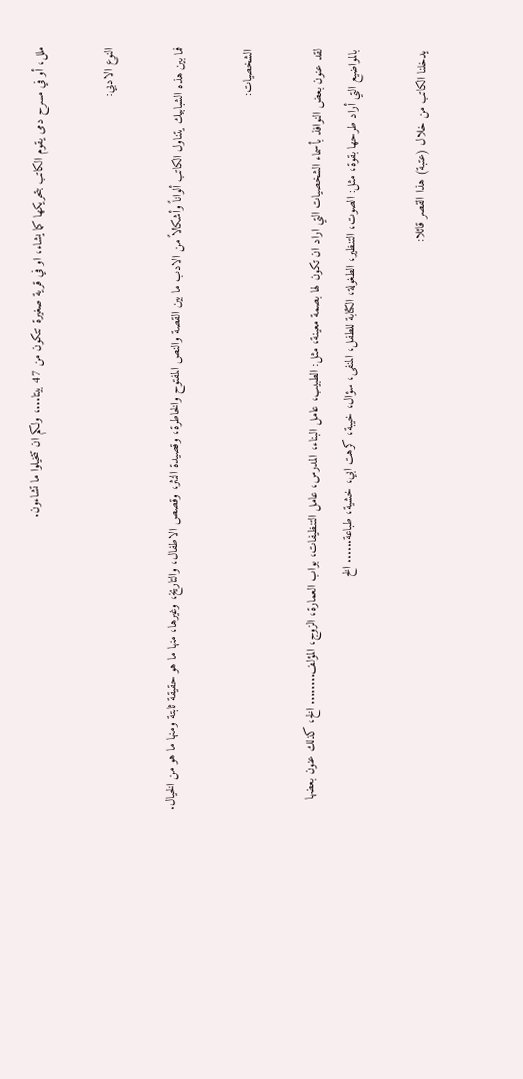ملل، أو في مسرح دمى يقوم الكاتب بتحريكها كما يشاء، او في قرية صغيرة تتكون من 47 بيتا...، ولكم ان تتخيلوا ما تشاءون.

النوع الادبي:

فما بين هذه الشبابيك يتناول الكاتب ألواناً وأشكالاً من الادب ما بين القصة والنص المفتوح والخاطرة، وقصيدة النثر، وقصص الاطفال، والتاريخ، وغيرها، منها ما هو حقيقة ثابتة ومنها ما هو من الخيال.

الشخصيات:

لقد عنون بعض النوافذ بأسماء الشخصيات التي اراد ان تكون لها بصمة معينة، مثل: الطبيب، عامل البناء، المدرس، عامل التنظيفات، بواب العمارة، الزوج، المؤلف........ الخ، كذلك عنون بعضها بالمواضيع التي أراد طرحها بقوة، مثل: الصوت، التنظير، الطغولة، الكتابة للطفل، المنفى، سؤال، خيبة، كرهت ابي، خشية، طباعة...... الخ

يدخلنا الكاتب من خلال (عتبة) هذا القصر قائلا: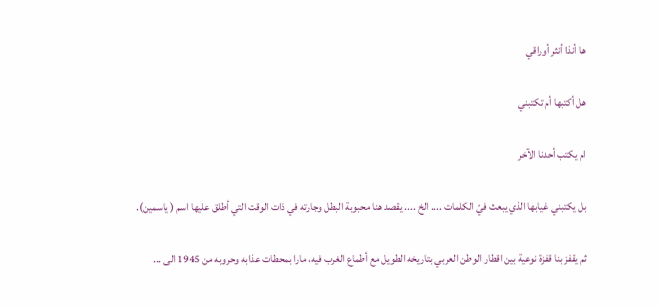ها أنذا أنثر أوراقي

هل أكتبها أم تكتبني

ام يكتب أحدنا الآخر

بل يكتبني غيابها الذي يبعث فيّ الكلمات .... الخ .... يقصد هنا محبوبة البطل وجارته في ذات الوقت التي أطلق عليها اسم ( ياسمين).

ثم يقفز بنا قفزة نوعية بين اقطار الوطن العربي بتاريخه الطويل مع أطماع الغرب فيه، مارا بمحطات عذابه وحروبه من 1945 الى ...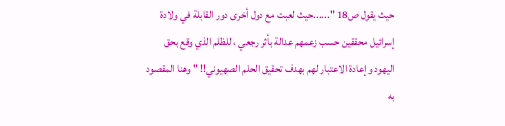حيث يقول ص18 "......حيث لعبت مع دول أخرى دور القابلة في ولادة إسرائيل محققين حسب زعمھم عدالة بأثر رجعي ، للظلم الذي وقع بحق اليھود وإعادة الاعتبار لھم بھدف تحقيق الحلم الصھيوني!! " وهنا المقصود به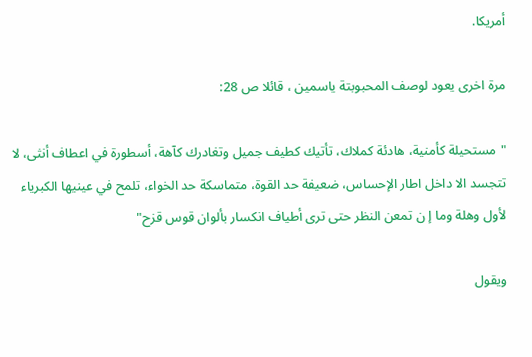أمريكا.

مرة اخرى يعود لوصف المحبوبتة ياسمين ، قائلا ص 28:

"مستحيلة كأمنية، ھادئة كملاك، تأتيك كطيف جميل وتغادرك كآھة، أسطورة في اعطاف أنثى، لا تتجسد الا داخل اطار الإحساس، ضعيفة حد القوة، متماسكة حد الخواء، تلمح في عينيھا الكبرياء لأول وھلة وما إ ن تمعن النظر حتى ترى أطياف انكسار بألوان قوس قزح"

ويقول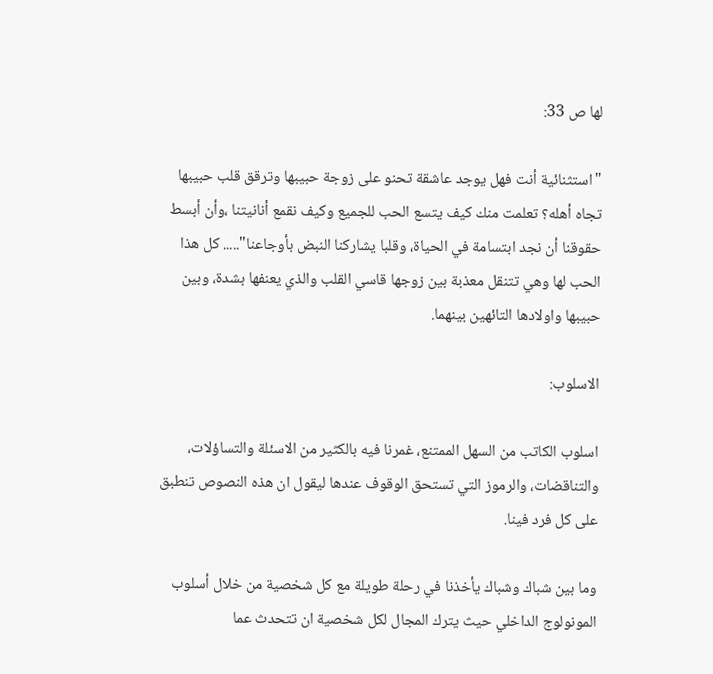لها ص 33:

"استثنائية أنت فھل يوجد عاشقة تحنو على زوجة حبيبھا وترقق قلب حبيبھا تجاه أھله؟ تعلمت منك كيف يتسع الحب للجميع وكيف نقمع أنانيتنا ،وأن أبسط حقوقنا أن نجد ابتسامة في الحياة، وقلبا يشاركنا النبض بأوجاعنا"..... كل هذا الحب لها وهي تتنقل معذبة بين زوجها قاسي القلب والذي يعنفها بشدة، وبين حبيبها واولادها التائهين بينهما.

الاسلوب:

اسلوب الكاتب من السهل الممتنع، غمرنا فيه بالكثير من الاسئلة والتساؤلات، والتناقضات، والرموز التي تستحق الوقوف عندها ليقول ان هذه النصوص تنطبق على كل فرد فينا.

وما بين شباك وشباك يأخذنا في رحلة طويلة مع كل شخصية من خلال أسلوب المونولوج الداخلي حيث يترك المجال لكل شخصية ان تتحدث عما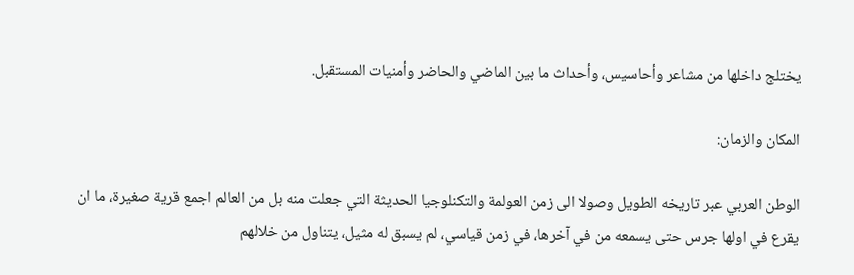يختلج داخلها من مشاعر وأحاسيس، وأحداث ما بين الماضي والحاضر وأمنيات المستقبل.

المكان والزمان:

الوطن العربي عبر تاريخه الطويل وصولا الى زمن العولمة والتكنلوجيا الحديثة التي جعلت منه بل من العالم اجمع قرية صغيرة، ما ان يقرع في اولها جرس حتى يسمعه من في آخرها، في زمن قياسي، لم يسبق له مثيل، يتناول من خلالهم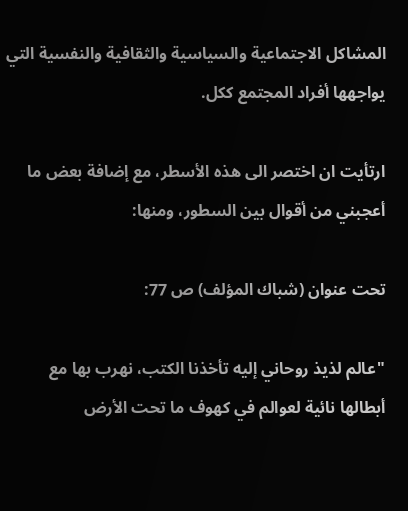المشاكل الاجتماعية والسياسية والثقافية والنفسية التي يواجهها أفراد المجتمع ككل.

ارتأيت ان اختصر الى هذه الأسطر، مع إضافة بعض ما أعجبني من أقوال بين السطور، ومنها:

تحت عنوان (شباك المؤلف) ص 77:

"عالم لذيذ روحاني إليه تأخذنا الكتب، نھرب بھا مع أبطالھا نائية لعوالم في كھوف ما تحت الأرض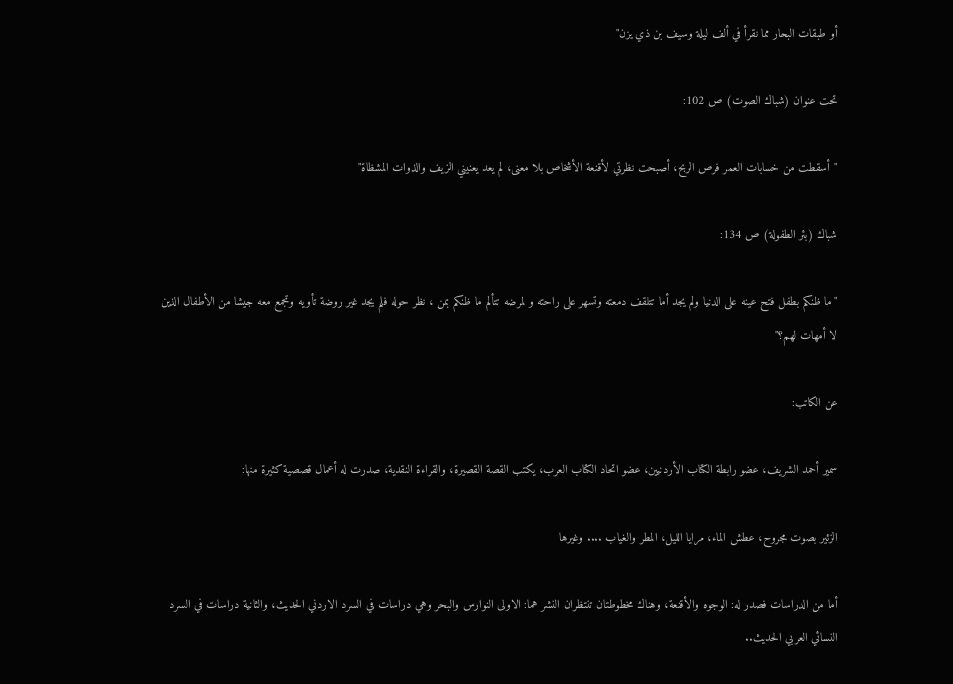أو طبقات البحار مما نقرأ في ألف ليلة وسيف بن ذي يزن"

تحت عنوان (شباك الصوت) ص 102:

"أسقطت من خسابات العمر فرص الربح، أصبحت نظرتي لأقنعة الأشخاص بلا معنى، لم يعد يعنيني الزيف والذوات المشظاة"

شباك (بئر الطفولة) ص 134:

"ما ظنكم بطفل فتح عينه على الدنيا ولم يجد أما تتلقف دمعته وتسھر على راحته و لمرضه تتألم ما ظنكم بمن ، نظر حوله فلم يجد غير روضة تأويه وتجمع معه جيشا من الأطفال الذين لا أمھات لھم؟"

عن الكاتب:

سمير أحمد الشريف، عضو رابطة الكتاب الأردنيين، عضو اتحاد الكتاب العرب، يكتب القصة القصيرة، والقراءة النقدية، صدرت له أعمال قصصية كثيرة منها:

الزئير بصوت مجروح، عطش الماء، مرايا الليل، المطر والغياب .... وغيرها

أما من الدراسات فصدر له: الوجوه والأقنعة، وهناك مخطوطتان تنتظران النشر هما: الاولى النوارس والبحر وهي دراسات في السرد الاردني الحديث، والثانية دراسات في السرد النسائي العربي الحديث..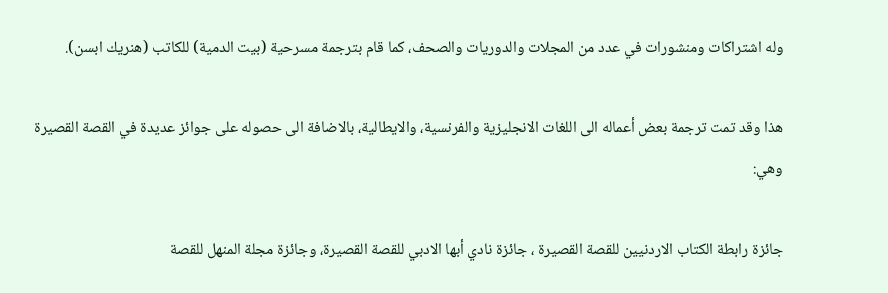وله اشتراكات ومنشورات في عدد من المجلات والدوريات والصحف، كما قام بترجمة مسرحية (بيت الدمية) للكاتب (هنريك ابسن).

هذا وقد تمت ترجمة بعض أعماله الى اللغات الانجليزية والفرنسية، والايطالية، بالاضافة الى حصوله على جوائز عديدة في القصة القصيرة وهي:

جائزة رابطة الكتاب الاردنيين للقصة القصيرة ، جائزة نادي أبها الادبي للقصة القصيرة، وجائزة مجلة المنهل للقصة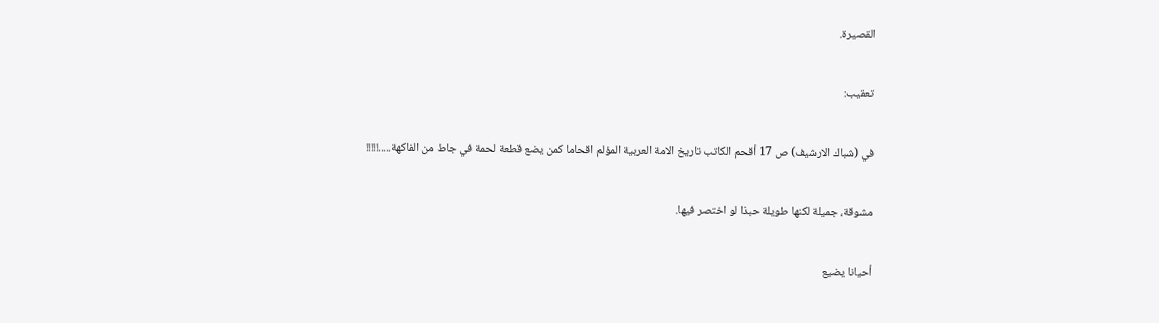القصيرة.

تعقيب:

في (شباك الارشيف) ص 17 أقحم الكاتب تاريخ الامة العربية المؤلم اقحاما كمن يضع قطعة لحمة في جاط من الفاكهة.....!!!!!

مشوقة، جميلة لكنها طويلة حبذا لو اختصر فيها.

أحيانا يضيع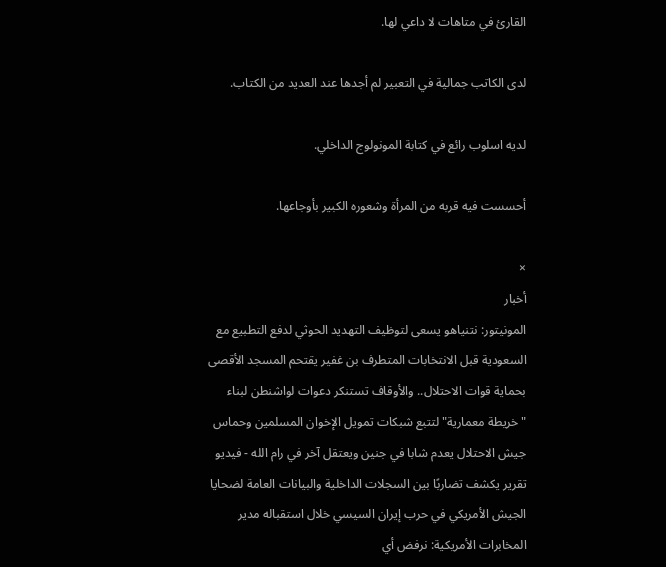القارئ في متاهات لا داعي لها.

لدى الكاتب جمالية في التعبير لم أجدها عند العديد من الكتاب.

لديه اسلوب رائع في كتابة المونولوج الداخلي.

أحسست فيه قربه من المرأة وشعوره الكبير بأوجاعها.

×
أخبار
المونيتور: نتنياهو يسعى لتوظيف التهديد الحوثي لدفع التطبيع مع السعودية قبل الانتخابات المتطرف بن غفير يقتحم المسجد الأقصى بحماية قوات الاحتلال.. والأوقاف تستنكر دعوات لواشنطن لبناء "خريطة معمارية" لتتبع شبكات تمويل الإخوان المسلمين وحماس جيش الاحتلال يعدم شابا في جنين ويعتقل آخر في رام الله - فيديو تقرير يكشف تضاربًا بين السجلات الداخلية والبيانات العامة لضحايا الجيش الأمريكي في حرب إيران السيسي خلال استقباله مدير المخابرات الأمريكية: نرفض أي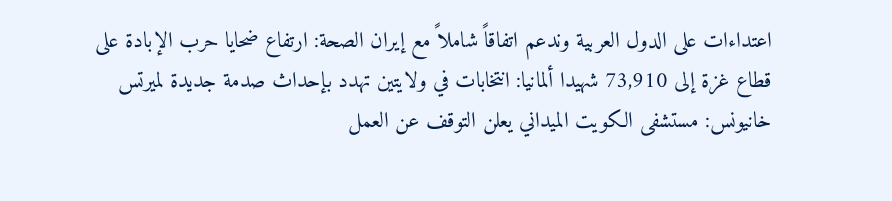اعتداءات على الدول العربية وندعم اتفاقاً شاملاً مع إيران الصحة: ارتفاع ضحايا حرب الإبادة على قطاع غزة إلى 73,910 شهيدا ألمانيا: انتخابات في ولايتين تهدد بإحداث صدمة جديدة لميرتس خانيونس: مستشفى الكويت الميداني يعلن التوقف عن العمل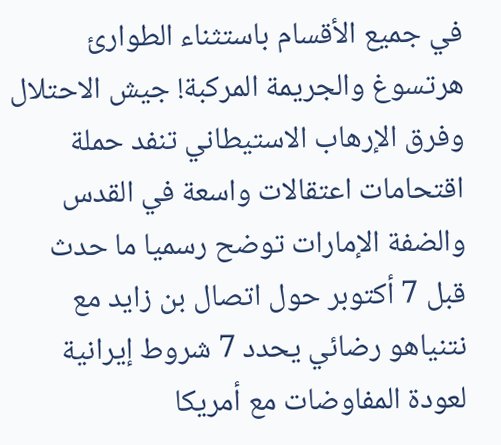في جميع الأقسام باستثناء الطوارئ هرتسوغ والجريمة المركبة! جيش الاحتلال وفرق الإرهاب الاستيطاني تنفد حملة اقتحامات اعتقالات واسعة في القدس والضفة الإمارات توضح رسميا ما حدث قبل 7 أكتوبر حول اتصال بن زايد مع نتنياهو رضائي يحدد 7 شروط إيرانية لعودة المفاوضات مع أمريكا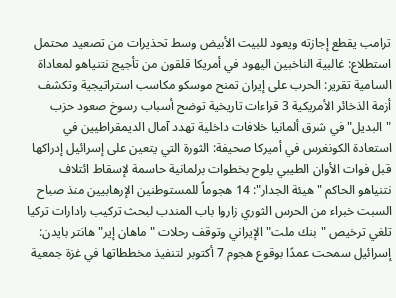ترامب يقطع إجازته ويعود للبيت الأبيض وسط تحذيرات من تصعيد محتمل استطلاع: غالبية الناخبين اليهود في أمريكا قلقون من تأجيج نتنياهو لمعاداة السامية تقرير: الحرب على إيران تمنح موسكو مكاسب استراتيجية وتكشف أزمة الذخائر الأمريكية 3 قراءات تاريخية توضح أسباب رسوخ صعود حزب "البديل" في شرق ألمانيا خلافات داخلية تهدد آمال الديمقراطيين في استعادة الكونغرس في أميركا صحيفة: الثورة التي يتعين على إسرائيل إدراكها قبل فوات الأوان الطيبي يلوح بخطوات برلمانية حاسمة لإسقاط ائتلاف نتنياهو الحاكم "هيئة الجدار": 14 هجوماً للمستوطنين الإرهابيين منذ صباح السبت خبراء من الحرس الثوري زاروا باب المندب لبحث تركيب رادارات تركيا تلغي ترخيص "بنك ملت" الإيراني وتوقف رحلات "ماهان إير" هانتر بايدن: إسرائيل سمحت عمدًا بوقوع هجوم 7 أكتوبر لتنفيذ مخططاتها في غزة جمعية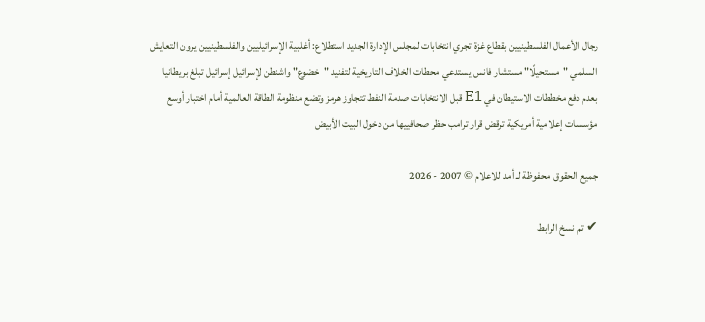رجال الأعمال الفلسطينيين بقطاع غزة تجري انتخابات لمجلس الإدارة الجديد استطلاع: أغلبية الإسرائيليين والفلسطينيين يرون التعايش السلمي "مستحيلًا" مستشار فانس يستدعي محطات الخلاف التاريخية لتفنيد "خضوع" واشنطن لإسرائيل إسرائيل تبلغ بريطانيا بعدم دفع مخططات الاستيطان في E1 قبل الانتخابات صدمة النفط تتجاوز هرمز وتضع منظومة الطاقة العالمية أمام اختبار أوسع مؤسسات إعلامية أمريكية ترقض قرار ترامب حظر صحافييها من دخول البيت الأبيض

جميع الحقوق محفوظة لـ أمد للاعلام © 2007 - 2026

✔ تم نسخ الرابط